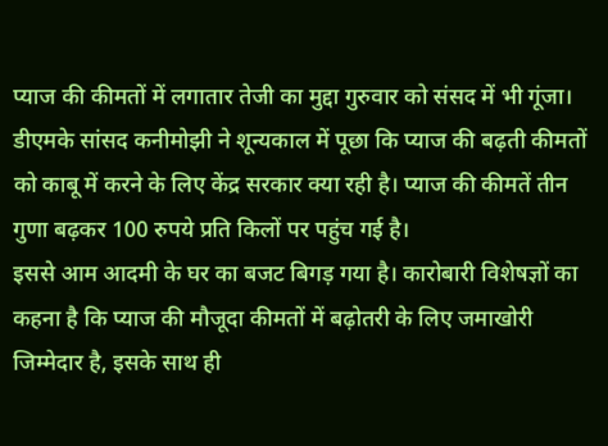प्याज की कीमतों में लगातार तेजी का मुद्दा गुरुवार को संसद में भी गूंजा। डीएमके सांसद कनीमोझी ने शून्यकाल में पूछा कि प्याज की बढ़ती कीमतों को काबू में करने के लिए केंद्र सरकार क्या रही है। प्याज की कीमतें तीन गुणा बढ़कर 100 रुपये प्रति किलों पर पहुंच गई है।
इससे आम आदमी के घर का बजट बिगड़ गया है। कारोबारी विशेषज्ञों का कहना है कि प्याज की मौजूदा कीमतों में बढ़ोतरी के लिए जमाखोरी जिम्मेदार है, इसके साथ ही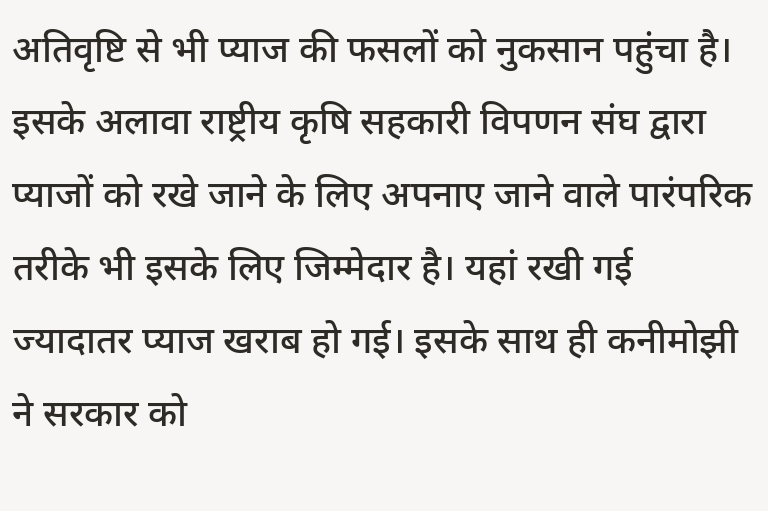अतिवृष्टि से भी प्याज की फसलों को नुकसान पहुंचा है।
इसके अलावा राष्ट्रीय कृषि सहकारी विपणन संघ द्वारा प्याजों को रखे जाने के लिए अपनाए जाने वाले पारंपरिक तरीके भी इसके लिए जिम्मेदार है। यहां रखी गई ज्यादातर प्याज खराब हो गई। इसके साथ ही कनीमोझी ने सरकार को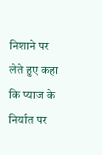निशाने पर लेते हुए कहा कि प्याज के निर्यात पर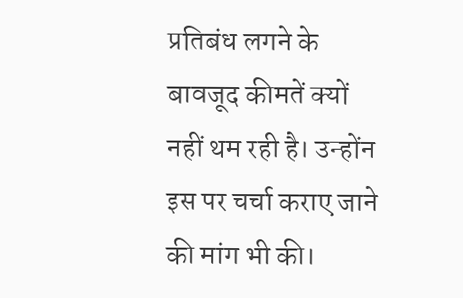प्रतिबंध लगने के बावजूद कीमतें क्यों नहीं थम रही है। उन्होंन इस पर चर्चा कराए जाने की मांग भी की।